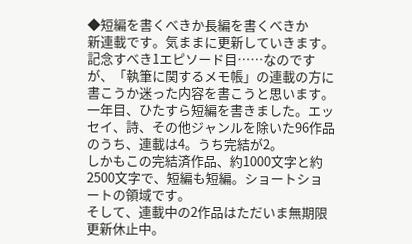◆短編を書くべきか長編を書くべきか
新連載です。気ままに更新していきます。
記念すべき1エピソード目……なのですが、「執筆に関するメモ帳」の連載の方に書こうか迷った内容を書こうと思います。
一年目、ひたすら短編を書きました。エッセイ、詩、その他ジャンルを除いた96作品のうち、連載は4。うち完結が2。
しかもこの完結済作品、約1000文字と約2500文字で、短編も短編。ショートショートの領域です。
そして、連載中の2作品はただいま無期限更新休止中。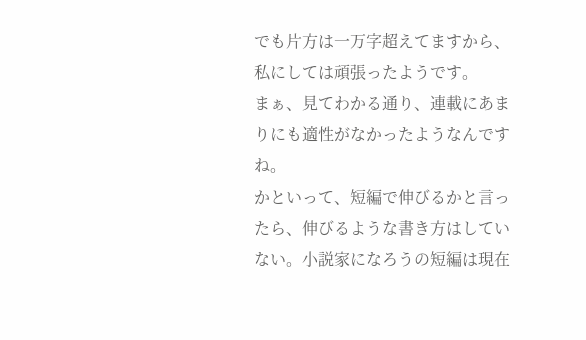でも片方は一万字超えてますから、私にしては頑張ったようです。
まぁ、見てわかる通り、連載にあまりにも適性がなかったようなんですね。
かといって、短編で伸びるかと言ったら、伸びるような書き方はしていない。小説家になろうの短編は現在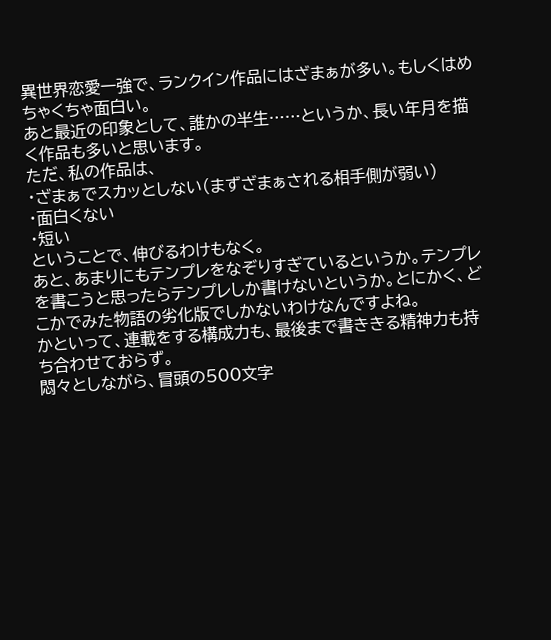異世界恋愛一強で、ランクイン作品にはざまぁが多い。もしくはめちゃくちゃ面白い。
あと最近の印象として、誰かの半生……というか、長い年月を描く作品も多いと思います。
ただ、私の作品は、
・ざまぁでスカッとしない(まずざまぁされる相手側が弱い)
・面白くない
・短い
ということで、伸びるわけもなく。
あと、あまりにもテンプレをなぞりすぎているというか。テンプレを書こうと思ったらテンプレしか書けないというか。とにかく、どこかでみた物語の劣化版でしかないわけなんですよね。
かといって、連載をする構成力も、最後まで書ききる精神力も持ち合わせておらず。
悶々としながら、冒頭の500文字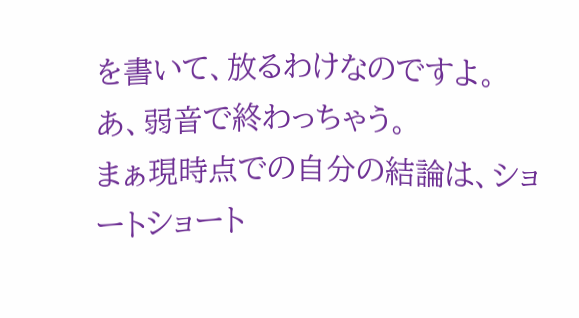を書いて、放るわけなのですよ。
あ、弱音で終わっちゃう。
まぁ現時点での自分の結論は、ショートショート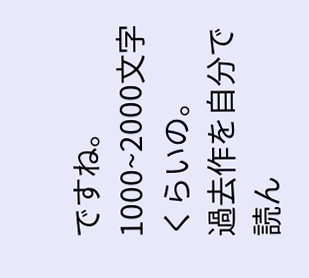ですね。1000~2000文字くらいの。
過去作を自分で読ん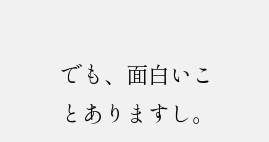でも、面白いことありますし。